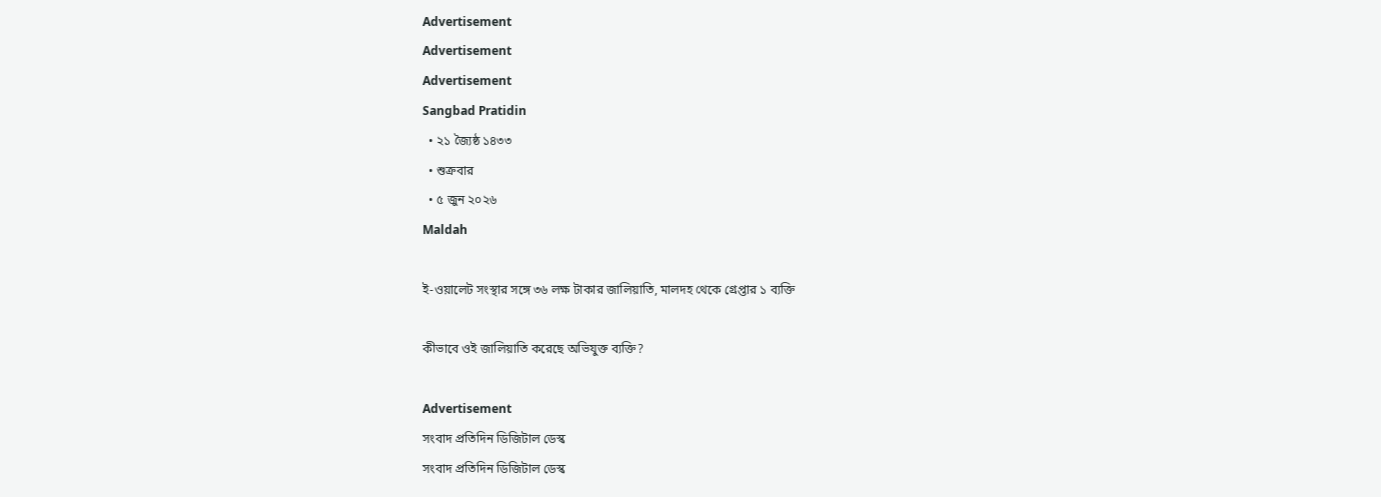Advertisement
Advertisement
Advertisement
Sangbad Pratidin
  • ২১ জ্যৈষ্ঠ ১৪৩৩
  • শুক্রবার
  • ৫ জুন ২০২৬
Maldah

ই-ওয়ালেট সংস্থার সঙ্গে ৩৬ লক্ষ টাকার জালিয়াতি, মালদহ থেকে গ্রেপ্তার ১ ব্যক্তি

কীভাবে ওই জালিয়াতি করেছে অভিযুক্ত ব্যক্তি?

Advertisement
সংবাদ প্রতিদিন ডিজিটাল ডেস্ক
সংবাদ প্রতিদিন ডিজিটাল ডেস্ক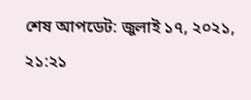শেষ আপডেট: জুলাই ১৭, ২০২১, ২১:২১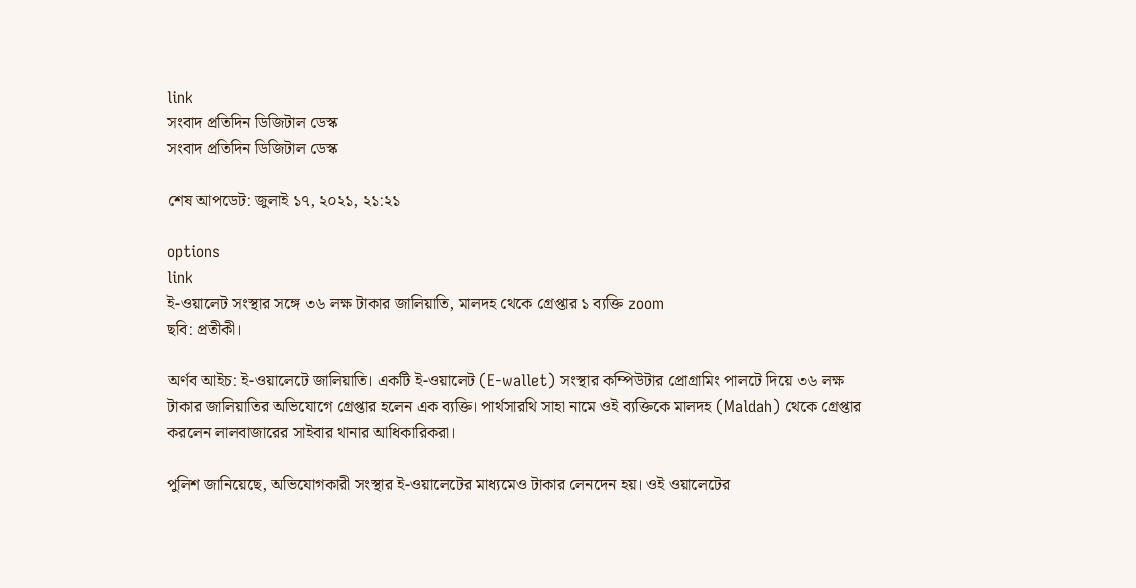link
সংবাদ প্রতিদিন ডিজিটাল ডেস্ক
সংবাদ প্রতিদিন ডিজিটাল ডেস্ক

শেষ আপডেট: জুলাই ১৭, ২০২১, ২১:২১

options
link
ই-ওয়ালেট সংস্থার সঙ্গে ৩৬ লক্ষ টাকার জালিয়াতি, মালদহ থেকে গ্রেপ্তার ১ ব্যক্তি zoom
ছবি: প্রতীকী।

অর্ণব আইচ: ই-ওয়ালেটে জালিয়াতি। একটি ই-ওয়ালেট (E-wallet) সংস্থার কম্পিউটার প্রোগ্রামিং পালটে দিয়ে ৩৬ লক্ষ টাকার জালিয়াতির অভিযোগে গ্রেপ্তার হলেন এক ব্যক্তি। পার্থসারথি সাহা নামে ওই ব্যক্তিকে মালদহ (Maldah) থেকে গ্রেপ্তার করলেন লালবাজারের সাইবার থানার আধিকারিকরা।

পুলিশ জানিয়েছে, অভিযোগকারী সংস্থার ই-ওয়ালেটের মাধ্যমেও টাকার লেনদেন হয়। ওই ওয়ালেটের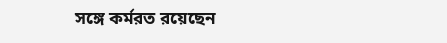সঙ্গে কর্মরত রয়েছেন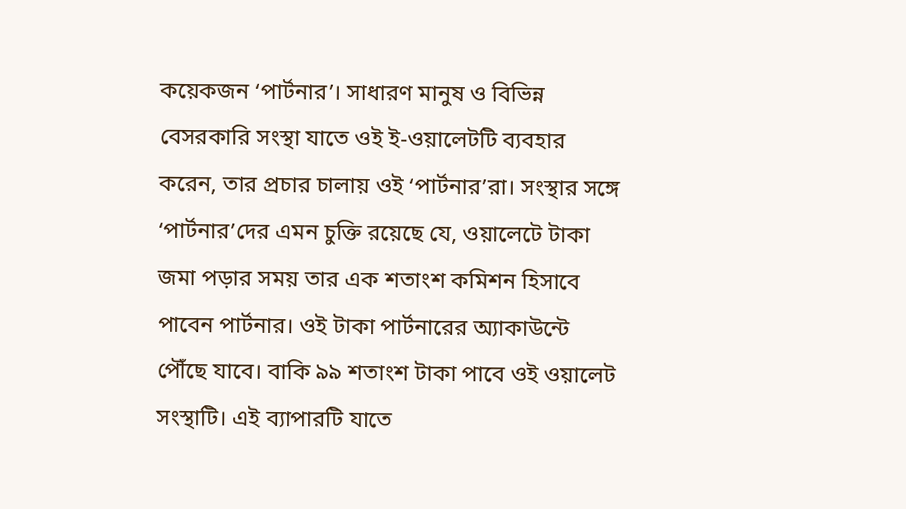কয়েকজন ‘পার্টনার’। সাধারণ মানুষ ও বিভিন্ন বেসরকারি সংস্থা যাতে ওই ই-ওয়ালেটটি ব্যবহার করেন, তার প্রচার চালায় ওই ‘পার্টনার’রা। সংস্থার সঙ্গে ‘পার্টনার’দের এমন চুক্তি রয়েছে যে, ওয়ালেটে টাকা জমা পড়ার সময় তার এক শতাংশ কমিশন হিসাবে পাবেন পার্টনার। ওই টাকা পার্টনারের অ্যাকাউন্টে পৌঁছে যাবে। বাকি ৯৯ শতাংশ টাকা পাবে ওই ওয়ালেট সংস্থাটি। এই ব্যাপারটি যাতে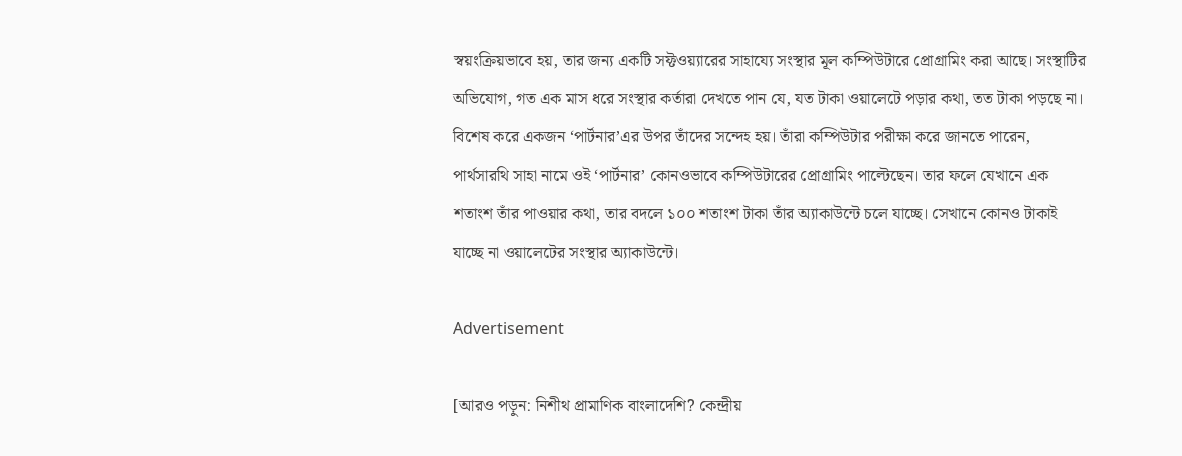স্বয়ংক্রিয়ভাবে হয়, তার জন্য একটি সফ্টওয়্যারের সাহায্যে সংস্থার মূল কম্পিউটারে প্রোগ্রামিং করা আছে। সংস্থাটির অভিযোগ, গত এক মাস ধরে সংস্থার কর্তারা দেখতে পান যে, যত টাকা ওয়ালেটে পড়ার কথা, তত টাকা পড়ছে না। বিশেষ করে একজন ‘পার্টনার’এর উপর তাঁদের সন্দেহ হয়। তাঁরা কম্পিউটার পরীক্ষা করে জানতে পারেন, পার্থসারথি সাহা নামে ওই ‘পার্টনার’ কোনওভাবে কম্পিউটারের প্রোগ্রামিং পাল্টেছেন। তার ফলে যেখানে এক শতাংশ তাঁর পাওয়ার কথা, তার বদলে ১০০ শতাংশ টাকা তাঁর অ্যাকাউন্টে চলে যাচ্ছে। সেখানে কোনও টাকাই যাচ্ছে না ওয়ালেটের সংস্থার অ্যাকাউন্টে।

Advertisement

[আরও পড়ুন: নিশীথ প্রামাণিক বাংলাদেশি? কেন্দ্রীয়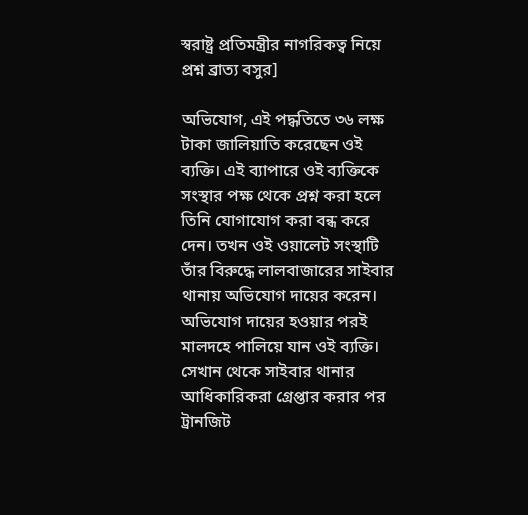স্বরাষ্ট্র প্রতিমন্ত্রীর নাগরিকত্ব নিয়ে প্রশ্ন ব্রাত্য বসুর]

অভিযোগ, এই পদ্ধতিতে ৩৬ লক্ষ টাকা জালিয়াতি করেছেন ওই ব্যক্তি। এই ব্যাপারে ওই ব্যক্তিকে সংস্থার পক্ষ থেকে প্রশ্ন করা হলে তিনি যোগাযোগ করা বন্ধ করে দেন। তখন ওই ওয়ালেট সংস্থাটি তাঁর বিরুদ্ধে লালবাজারের সাইবার থানায় অভিযোগ দায়ের করেন। অভিযোগ দায়ের হওয়ার পরই মালদহে পালিয়ে যান ওই ব্যক্তি। সেখান থেকে সাইবার থানার আধিকারিকরা গ্রেপ্তার করার পর ট্রানজিট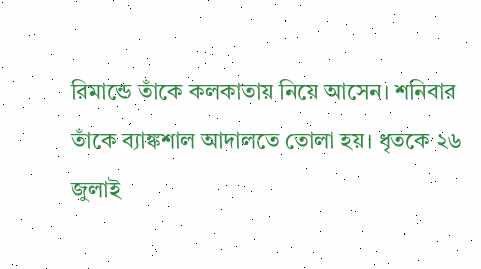রিমান্ডে তাঁকে কলকাতায় নিয়ে আসেন। শনিবার তাঁকে ব্যাঙ্কশাল আদালতে তোলা হয়। ধৃতকে ২৬ জুলাই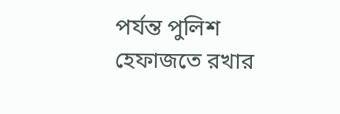পর্যন্ত পুলিশ হেফাজতে রখার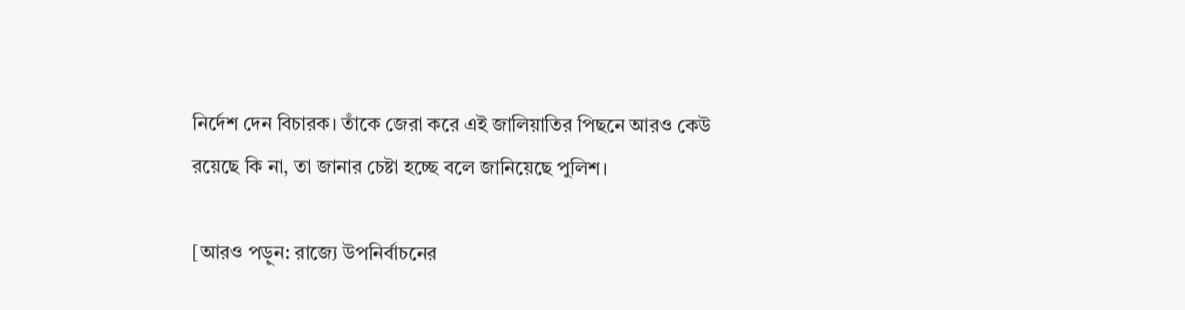নির্দেশ দেন বিচারক। তাঁকে জেরা করে এই জালিয়াতির পিছনে আরও কেউ রয়েছে কি না, তা জানার চেষ্টা হচ্ছে বলে জানিয়েছে পুলিশ।

[আরও পড়ুন: রাজ্যে উপনির্বাচনের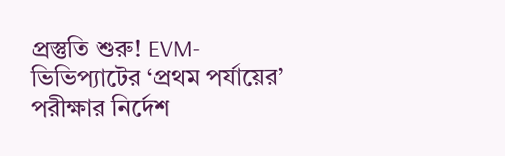প্রস্তুতি শুরু! EVM-ভিভিপ্যাটের ‘প্রথম পর্যায়ের’ পরীক্ষার নির্দেশ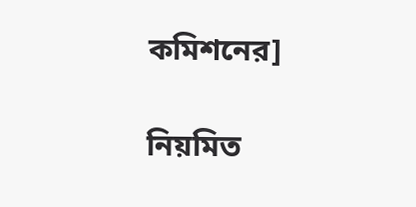কমিশনের]

নিয়মিত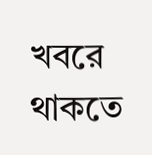খবরে থাকতে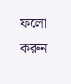ফলো করুন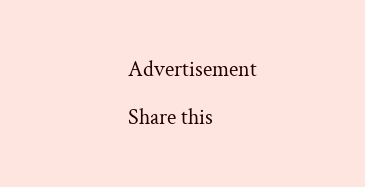Advertisement

Share this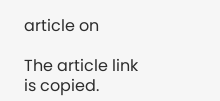article on

The article link is copied.